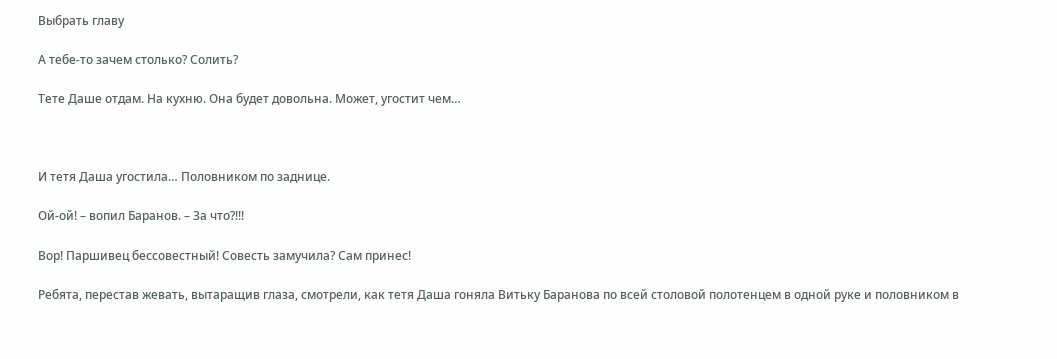Выбрать главу

А тебе-то зачем столько? Солить?

Тете Даше отдам. На кухню. Она будет довольна. Может, угостит чем…



И тетя Даша угостила… Половником по заднице.

Ой-ой! – вопил Баранов. – За что?!!!

Вор! Паршивец бессовестный! Совесть замучила? Сам принес!

Ребята, перестав жевать, вытаращив глаза, смотрели, как тетя Даша гоняла Витьку Баранова по всей столовой полотенцем в одной руке и половником в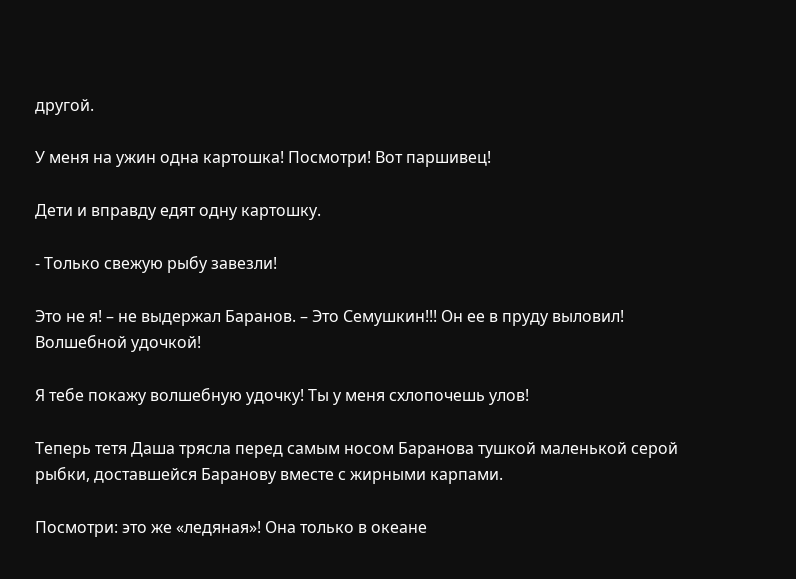другой.

У меня на ужин одна картошка! Посмотри! Вот паршивец!

Дети и вправду едят одну картошку.

- Только свежую рыбу завезли!

Это не я! – не выдержал Баранов. – Это Семушкин!!! Он ее в пруду выловил! Волшебной удочкой!

Я тебе покажу волшебную удочку! Ты у меня схлопочешь улов!

Теперь тетя Даша трясла перед самым носом Баранова тушкой маленькой серой рыбки, доставшейся Баранову вместе с жирными карпами.

Посмотри: это же «ледяная»! Она только в океане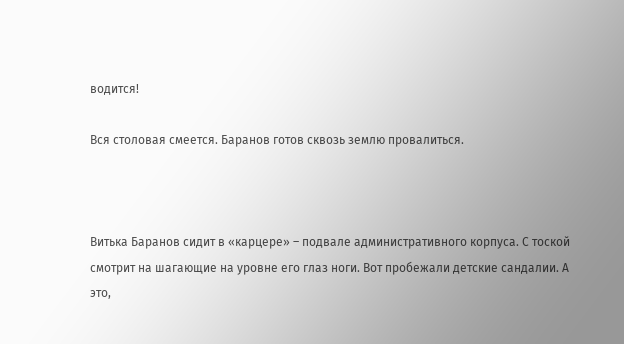водится!

Вся столовая смеется. Баранов готов сквозь землю провалиться.



Витька Баранов сидит в «карцере» – подвале административного корпуса. С тоской смотрит на шагающие на уровне его глаз ноги. Вот пробежали детские сандалии. А это,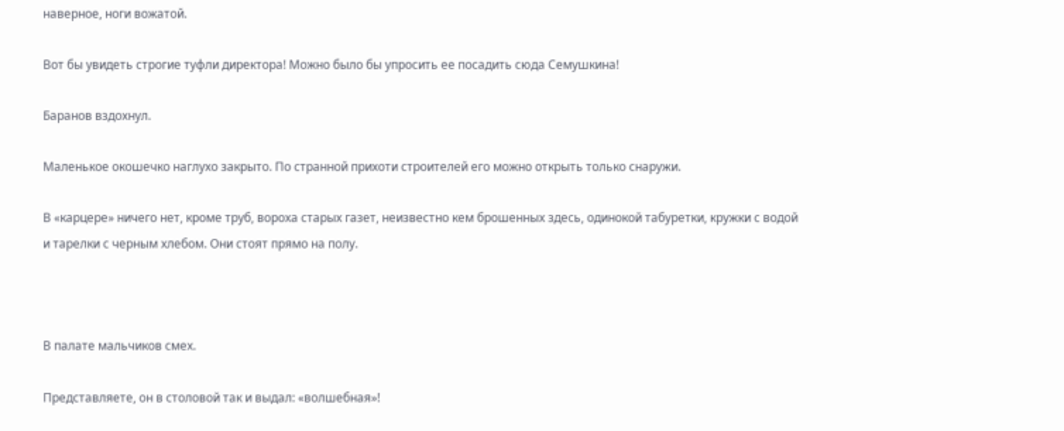наверное, ноги вожатой.

Вот бы увидеть строгие туфли директора! Можно было бы упросить ее посадить сюда Семушкина!

Баранов вздохнул.

Маленькое окошечко наглухо закрыто. По странной прихоти строителей его можно открыть только снаружи.

В «карцере» ничего нет, кроме труб, вороха старых газет, неизвестно кем брошенных здесь, одинокой табуретки, кружки с водой и тарелки с черным хлебом. Они стоят прямо на полу.



В палате мальчиков смех.

Представляете, он в столовой так и выдал: «волшебная»!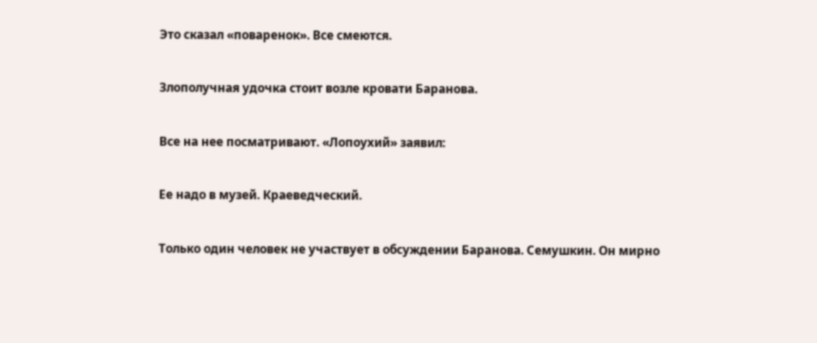Это сказал «поваренок». Все смеются.

Злополучная удочка стоит возле кровати Баранова.

Все на нее посматривают. «Лопоухий» заявил:

Ее надо в музей. Краеведческий.

Только один человек не участвует в обсуждении Баранова. Семушкин. Он мирно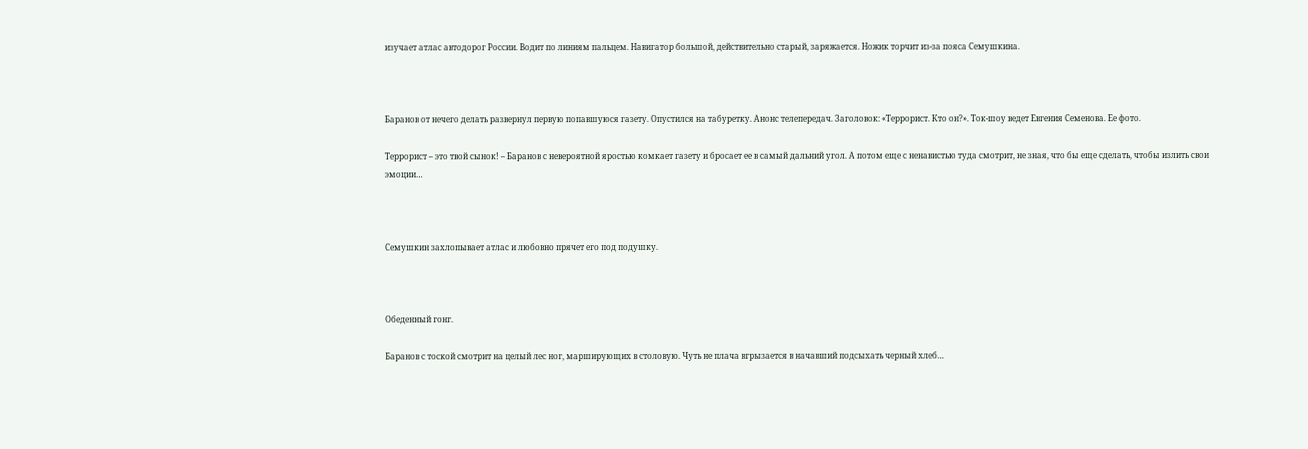изучает атлас автодорог России. Водит по линиям пальцем. Навигатор большой, действительно старый, заряжается. Ножик торчит из-за пояса Семушкина.



Баранов от нечего делать развернул первую попавшуюся газету. Опустился на табуретку. Анонс телепередач. Заголовок: «Террорист. Кто он?». Ток-шоу ведет Евгения Семенова. Ее фото.

Террорист – это твой сынок! – Баранов с невероятной яростью комкает газету и бросает ее в самый дальний угол. А потом еще с ненавистью туда смотрит, не зная, что бы еще сделать, чтобы излить свои эмоции…



Семушкин захлопывает атлас и любовно прячет его под подушку.



Обеденный гонг.

Баранов с тоской смотрит на целый лес ног, марширующих в столовую. Чуть не плача вгрызается в начавший подсыхать черный хлеб…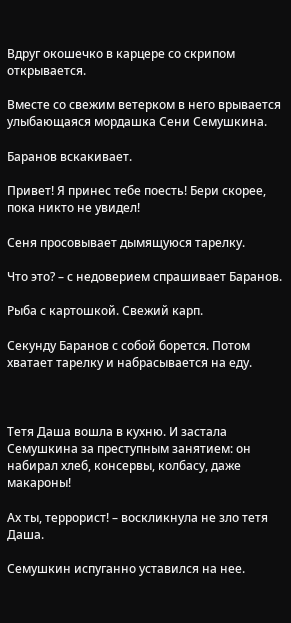Вдруг окошечко в карцере со скрипом открывается.

Вместе со свежим ветерком в него врывается улыбающаяся мордашка Сени Семушкина.

Баранов вскакивает.

Привет! Я принес тебе поесть! Бери скорее, пока никто не увидел!

Сеня просовывает дымящуюся тарелку.

Что это? – с недоверием спрашивает Баранов.

Рыба с картошкой. Свежий карп.

Секунду Баранов с собой борется. Потом хватает тарелку и набрасывается на еду.



Тетя Даша вошла в кухню. И застала Семушкина за преступным занятием: он набирал хлеб, консервы, колбасу, даже макароны!

Ах ты, террорист! – воскликнула не зло тетя Даша.

Семушкин испуганно уставился на нее.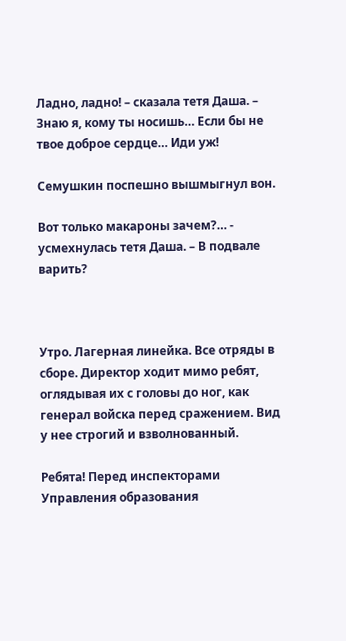Ладно, ладно! – сказала тетя Даша. – Знаю я, кому ты носишь… Если бы не твое доброе сердце… Иди уж!

Семушкин поспешно вышмыгнул вон.

Вот только макароны зачем?… - усмехнулась тетя Даша. – В подвале варить?



Утро. Лагерная линейка. Все отряды в сборе. Директор ходит мимо ребят, оглядывая их с головы до ног, как генерал войска перед сражением. Вид у нее строгий и взволнованный.

Ребята! Перед инспекторами Управления образования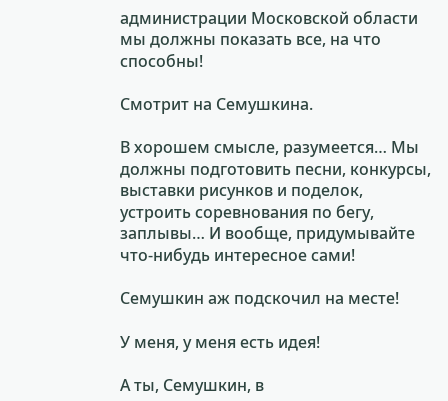администрации Московской области мы должны показать все, на что способны!

Смотрит на Семушкина.

В хорошем смысле, разумеется… Мы должны подготовить песни, конкурсы, выставки рисунков и поделок, устроить соревнования по бегу, заплывы… И вообще, придумывайте что-нибудь интересное сами!

Семушкин аж подскочил на месте!

У меня, у меня есть идея!

А ты, Семушкин, в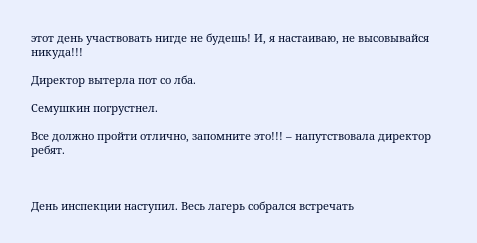этот день участвовать нигде не будешь! И, я настаиваю, не высовывайся никуда!!!

Директор вытерла пот со лба.

Семушкин погрустнел.

Все должно пройти отлично, запомните это!!! – напутствовала директор ребят.



День инспекции наступил. Весь лагерь собрался встречать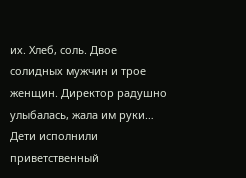их. Хлеб, соль. Двое солидных мужчин и трое женщин. Директор радушно улыбалась, жала им руки… Дети исполнили приветственный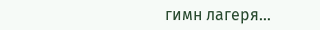гимн лагеря…